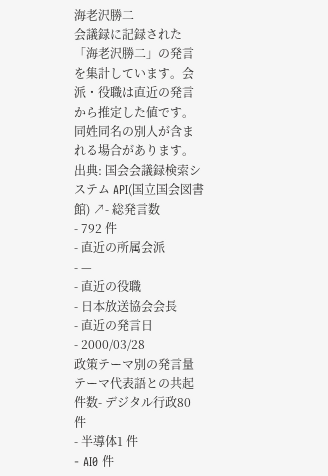海老沢勝二
会議録に記録された「海老沢勝二」の発言を集計しています。会派・役職は直近の発言から推定した値です。同姓同名の別人が含まれる場合があります。
出典: 国会会議録検索システム API(国立国会図書館) ↗- 総発言数
- 792 件
- 直近の所属会派
- —
- 直近の役職
- 日本放送協会会長
- 直近の発言日
- 2000/03/28
政策テーマ別の発言量
テーマ代表語との共起件数- デジタル行政80 件
- 半導体1 件
- AI0 件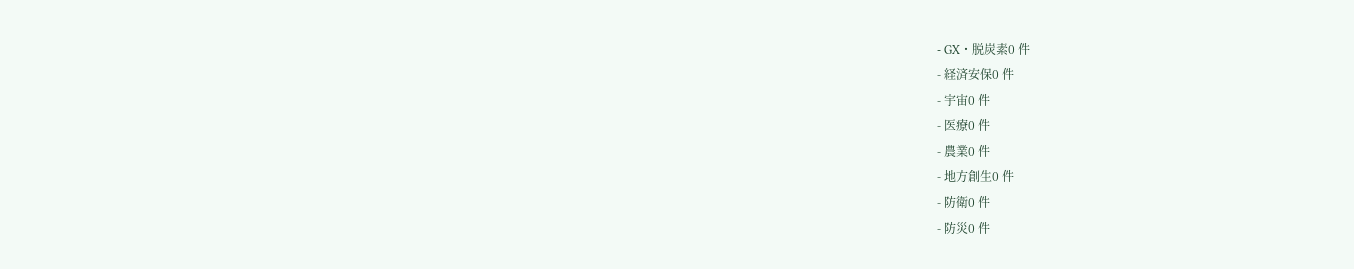- GX・脱炭素0 件
- 経済安保0 件
- 宇宙0 件
- 医療0 件
- 農業0 件
- 地方創生0 件
- 防衛0 件
- 防災0 件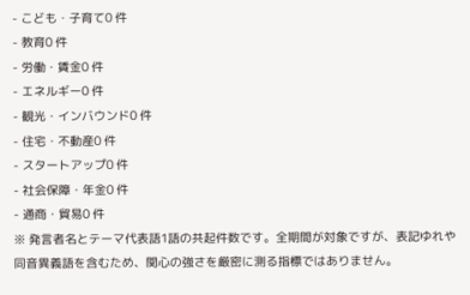- こども・子育て0 件
- 教育0 件
- 労働・賃金0 件
- エネルギー0 件
- 観光・インバウンド0 件
- 住宅・不動産0 件
- スタートアップ0 件
- 社会保障・年金0 件
- 通商・貿易0 件
※ 発言者名とテーマ代表語1語の共起件数です。全期間が対象ですが、表記ゆれや 同音異義語を含むため、関心の強さを厳密に測る指標ではありません。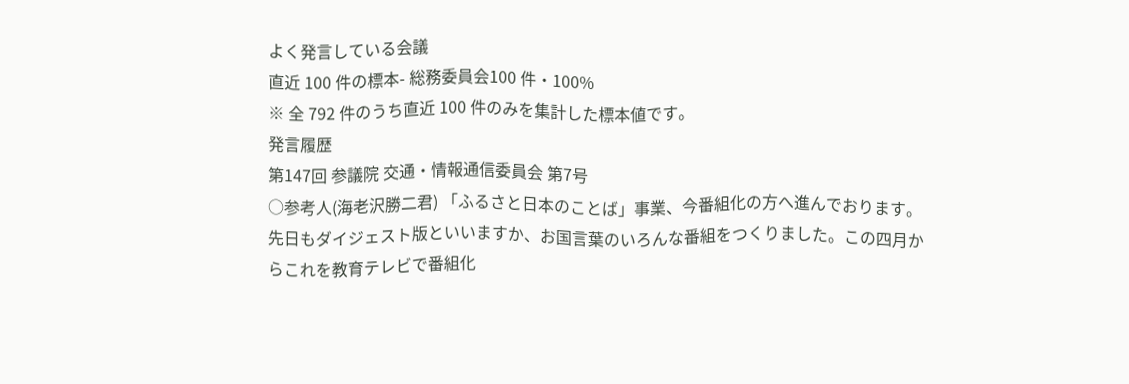よく発言している会議
直近 100 件の標本- 総務委員会100 件・100%
※ 全 792 件のうち直近 100 件のみを集計した標本値です。
発言履歴
第147回 参議院 交通・情報通信委員会 第7号
○参考人(海老沢勝二君) 「ふるさと日本のことば」事業、今番組化の方へ進んでおります。先日もダイジェスト版といいますか、お国言葉のいろんな番組をつくりました。この四月からこれを教育テレビで番組化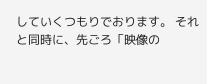していくつもりでおります。 それと同時に、先ごろ「映像の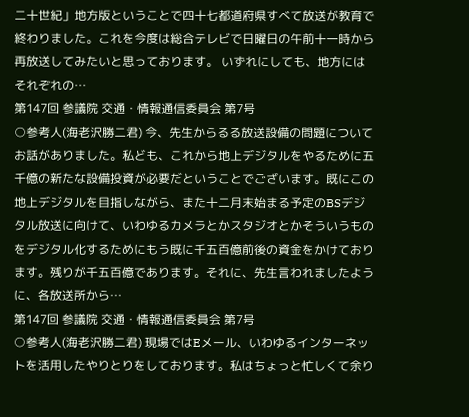二十世紀」地方版ということで四十七都道府県すべて放送が教育で終わりました。これを今度は総合テレビで日曜日の午前十一時から再放送してみたいと思っております。 いずれにしても、地方にはそれぞれの…
第147回 参議院 交通・情報通信委員会 第7号
○参考人(海老沢勝二君) 今、先生からるる放送設備の問題についてお話がありました。私ども、これから地上デジタルをやるために五千億の新たな設備投資が必要だということでございます。既にこの地上デジタルを目指しながら、また十二月末始まる予定のBSデジタル放送に向けて、いわゆるカメラとかスタジオとかそういうものをデジタル化するためにもう既に千五百億前後の資金をかけております。残りが千五百億であります。それに、先生言われましたように、各放送所から…
第147回 参議院 交通・情報通信委員会 第7号
○参考人(海老沢勝二君) 現場ではEメール、いわゆるインターネットを活用したやりとりをしております。私はちょっと忙しくて余り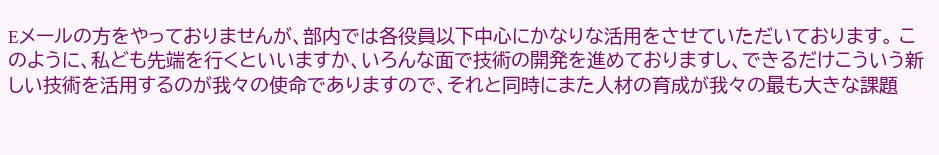Eメールの方をやっておりませんが、部内では各役員以下中心にかなりな活用をさせていただいております。 このように、私ども先端を行くといいますか、いろんな面で技術の開発を進めておりますし、できるだけこういう新しい技術を活用するのが我々の使命でありますので、それと同時にまた人材の育成が我々の最も大きな課題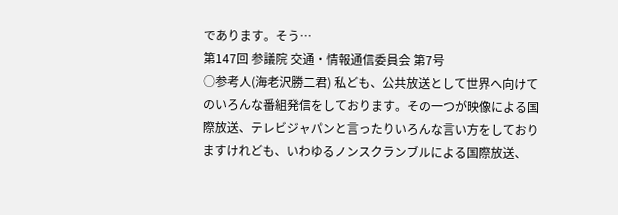であります。そう…
第147回 参議院 交通・情報通信委員会 第7号
○参考人(海老沢勝二君) 私ども、公共放送として世界へ向けてのいろんな番組発信をしております。その一つが映像による国際放送、テレビジャパンと言ったりいろんな言い方をしておりますけれども、いわゆるノンスクランブルによる国際放送、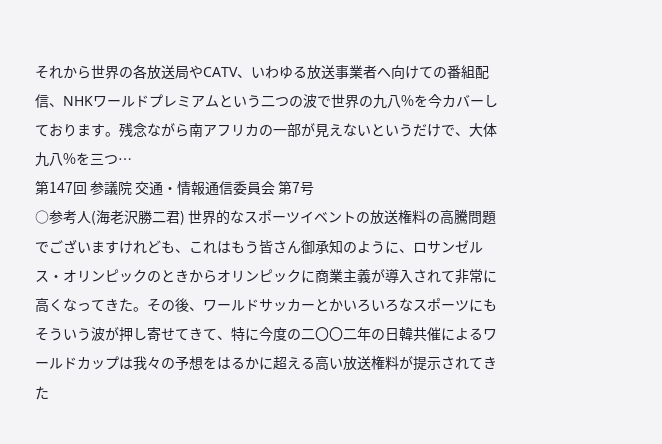それから世界の各放送局やCATV、いわゆる放送事業者へ向けての番組配信、NHKワールドプレミアムという二つの波で世界の九八%を今カバーしております。残念ながら南アフリカの一部が見えないというだけで、大体九八%を三つ…
第147回 参議院 交通・情報通信委員会 第7号
○参考人(海老沢勝二君) 世界的なスポーツイベントの放送権料の高騰問題でございますけれども、これはもう皆さん御承知のように、ロサンゼルス・オリンピックのときからオリンピックに商業主義が導入されて非常に高くなってきた。その後、ワールドサッカーとかいろいろなスポーツにもそういう波が押し寄せてきて、特に今度の二〇〇二年の日韓共催によるワールドカップは我々の予想をはるかに超える高い放送権料が提示されてきた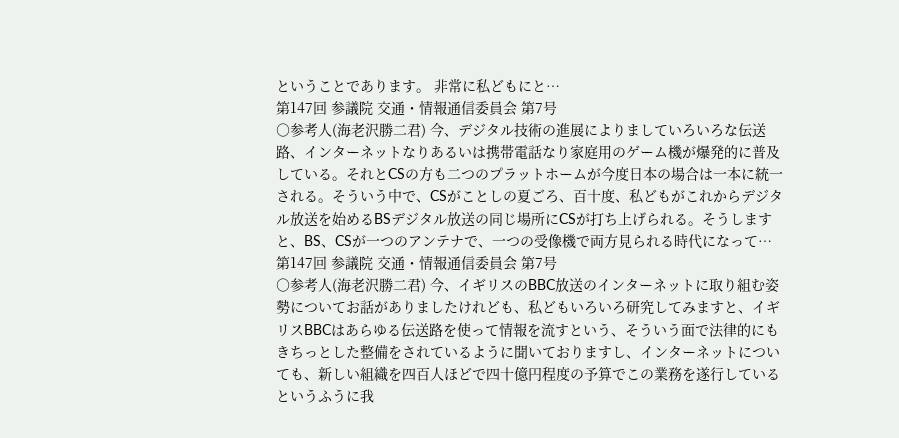ということであります。 非常に私どもにと…
第147回 参議院 交通・情報通信委員会 第7号
○参考人(海老沢勝二君) 今、デジタル技術の進展によりましていろいろな伝送路、インターネットなりあるいは携帯電話なり家庭用のゲーム機が爆発的に普及している。それとCSの方も二つのプラットホームが今度日本の場合は一本に統一される。そういう中で、CSがことしの夏ごろ、百十度、私どもがこれからデジタル放送を始めるBSデジタル放送の同じ場所にCSが打ち上げられる。そうしますと、BS、CSが一つのアンテナで、一つの受像機で両方見られる時代になって…
第147回 参議院 交通・情報通信委員会 第7号
○参考人(海老沢勝二君) 今、イギリスのBBC放送のインターネットに取り組む姿勢についてお話がありましたけれども、私どもいろいろ研究してみますと、イギリスBBCはあらゆる伝送路を使って情報を流すという、そういう面で法律的にもきちっとした整備をされているように聞いておりますし、インターネットについても、新しい組織を四百人ほどで四十億円程度の予算でこの業務を遂行しているというふうに我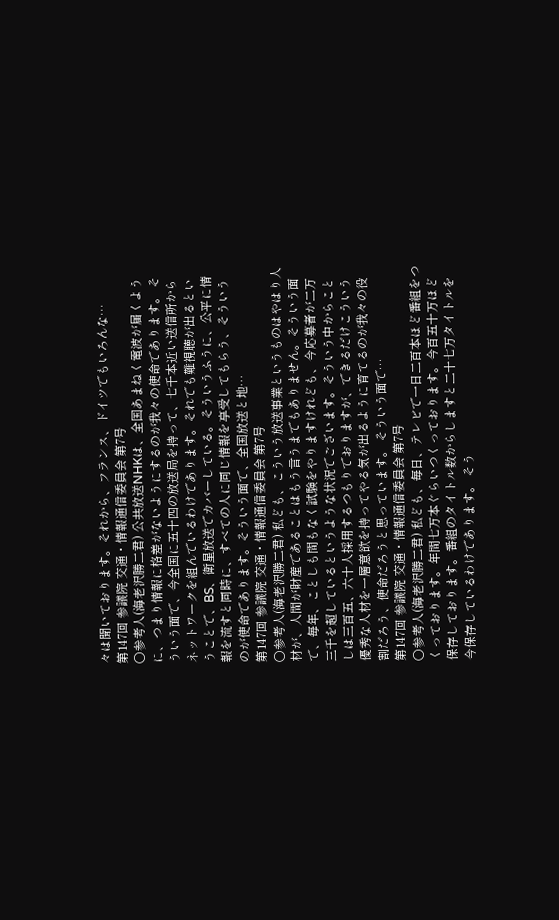々は聞いております。それから、フランス、ドイツでもいろんな…
第147回 参議院 交通・情報通信委員会 第7号
○参考人(海老沢勝二君) 公共放送NHKは、全国あまねく電波が届くように、つまり情報に格差がないようにするのが我々の使命であります。 そういう面で、今全国に五十四の放送局を持って、七千本近い送信所からネットワークを組んでいるわけであります。それでも難視聴が出るということで、BS、衛星放送でカバーしている。そういうふうに、公平に情報を流すと同時に、すべての人に同じ情報を享受してもらう、そういうのが使命であります。そういう面で、全国放送と地…
第147回 参議院 交通・情報通信委員会 第7号
○参考人(海老沢勝二君) 私ども、こういう放送事業というものはやはり人材が、人間が財産であることはもう言うまでもありません。そういう面で、毎年、ことしも間もなく試験をやりますけれども、今応募者が二万三千を超しているというような状況でございます。そういう中からことしは三百五、六十人採用するつもりでおりますが、できるだけこういう優秀な人材を一層意欲を持ってやる気が出るように育てるのが我々の役割だろう、使命だろうと思っています。 そういう面で…
第147回 参議院 交通・情報通信委員会 第7号
○参考人(海老沢勝二君) 私ども、毎日、テレビで一日二百本ほど番組をつくっております。年間七万本ぐらいつくっております。今百五十万ほど保存しております。番組のタイトル数からしますと二十七万タイトルを今保存しているわけであります。 そう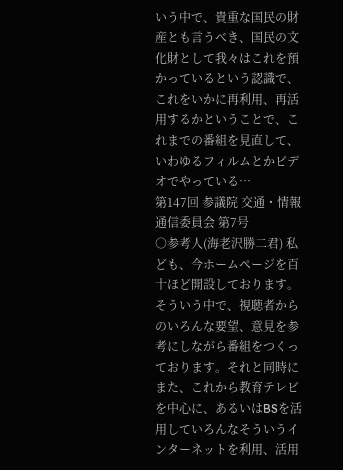いう中で、貴重な国民の財産とも言うべき、国民の文化財として我々はこれを預かっているという認識で、これをいかに再利用、再活用するかということで、これまでの番組を見直して、いわゆるフィルムとかビデオでやっている…
第147回 参議院 交通・情報通信委員会 第7号
○参考人(海老沢勝二君) 私ども、今ホームページを百十ほど開設しております。そういう中で、視聴者からのいろんな要望、意見を参考にしながら番組をつくっております。それと同時にまた、これから教育テレビを中心に、あるいはBSを活用していろんなそういうインターネットを利用、活用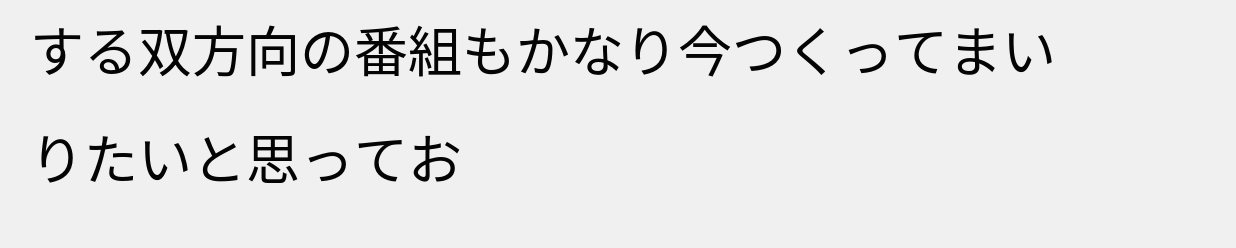する双方向の番組もかなり今つくってまいりたいと思ってお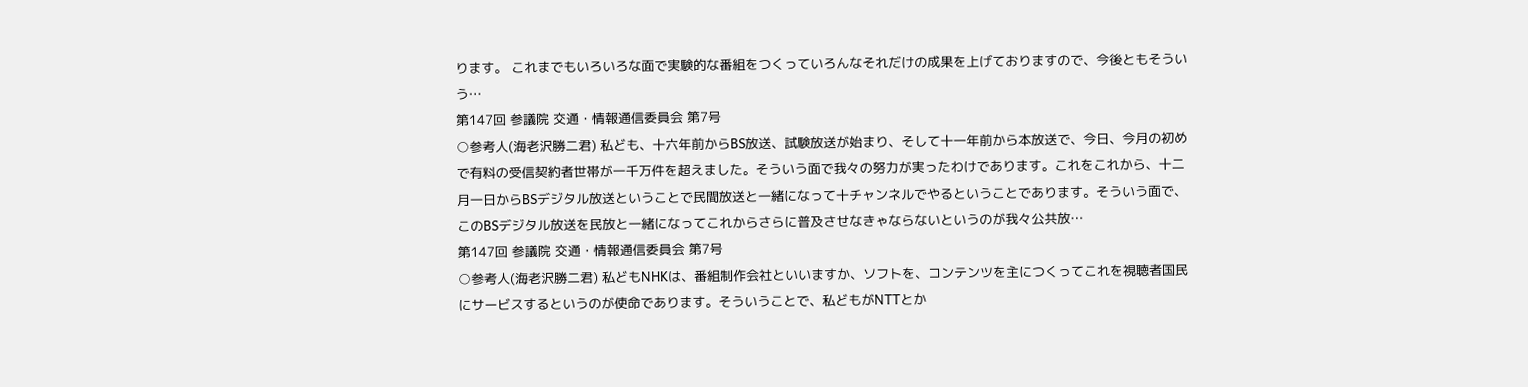ります。 これまでもいろいろな面で実験的な番組をつくっていろんなそれだけの成果を上げておりますので、今後ともそういう…
第147回 参議院 交通・情報通信委員会 第7号
○参考人(海老沢勝二君) 私ども、十六年前からBS放送、試験放送が始まり、そして十一年前から本放送で、今日、今月の初めで有料の受信契約者世帯が一千万件を超えました。そういう面で我々の努力が実ったわけであります。これをこれから、十二月一日からBSデジタル放送ということで民間放送と一緒になって十チャンネルでやるということであります。そういう面で、このBSデジタル放送を民放と一緒になってこれからさらに普及させなきゃならないというのが我々公共放…
第147回 参議院 交通・情報通信委員会 第7号
○参考人(海老沢勝二君) 私どもNHKは、番組制作会社といいますか、ソフトを、コンテンツを主につくってこれを視聴者国民にサービスするというのが使命であります。そういうことで、私どもがNTTとか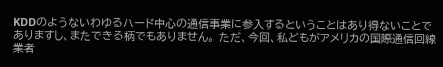KDDのようないわゆるハード中心の通信事業に参入するということはあり得ないことでありますし、またできる柄でもありません。 ただ、今回、私どもがアメリカの国際通信回線業者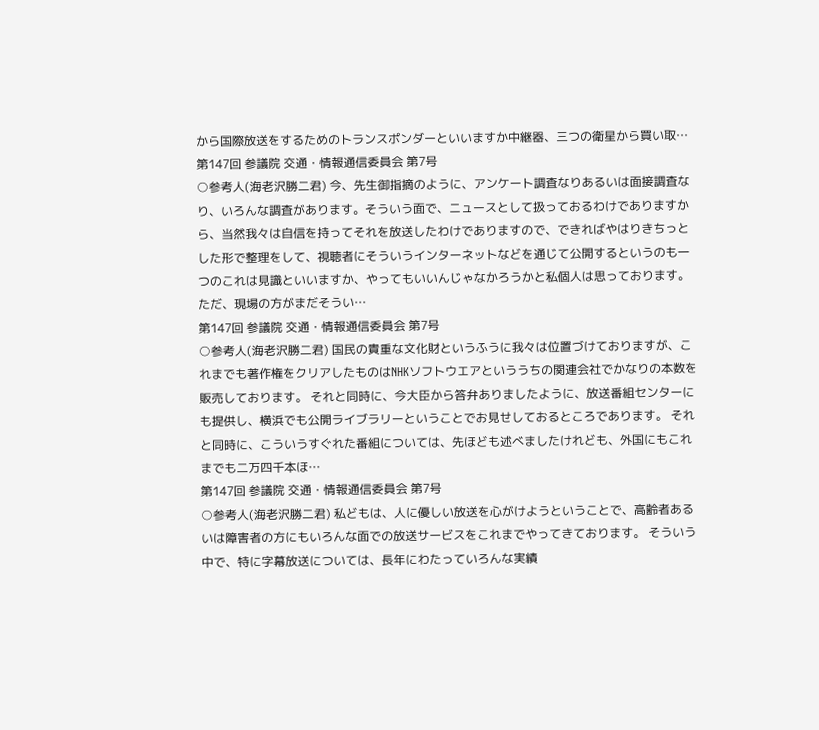から国際放送をするためのトランスポンダーといいますか中継器、三つの衛星から買い取…
第147回 参議院 交通・情報通信委員会 第7号
○参考人(海老沢勝二君) 今、先生御指摘のように、アンケート調査なりあるいは面接調査なり、いろんな調査があります。そういう面で、ニュースとして扱っておるわけでありますから、当然我々は自信を持ってそれを放送したわけでありますので、できればやはりきちっとした形で整理をして、視聴者にそういうインターネットなどを通じて公開するというのも一つのこれは見識といいますか、やってもいいんじゃなかろうかと私個人は思っております。ただ、現場の方がまだそうい…
第147回 参議院 交通・情報通信委員会 第7号
○参考人(海老沢勝二君) 国民の貴重な文化財というふうに我々は位置づけておりますが、これまでも著作権をクリアしたものはNHKソフトウエアといううちの関連会社でかなりの本数を販売しております。 それと同時に、今大臣から答弁ありましたように、放送番組センターにも提供し、横浜でも公開ライブラリーということでお見せしておるところであります。 それと同時に、こういうすぐれた番組については、先ほども述べましたけれども、外国にもこれまでも二万四千本ほ…
第147回 参議院 交通・情報通信委員会 第7号
○参考人(海老沢勝二君) 私どもは、人に優しい放送を心がけようということで、高齢者あるいは障害者の方にもいろんな面での放送サービスをこれまでやってきております。 そういう中で、特に字幕放送については、長年にわたっていろんな実績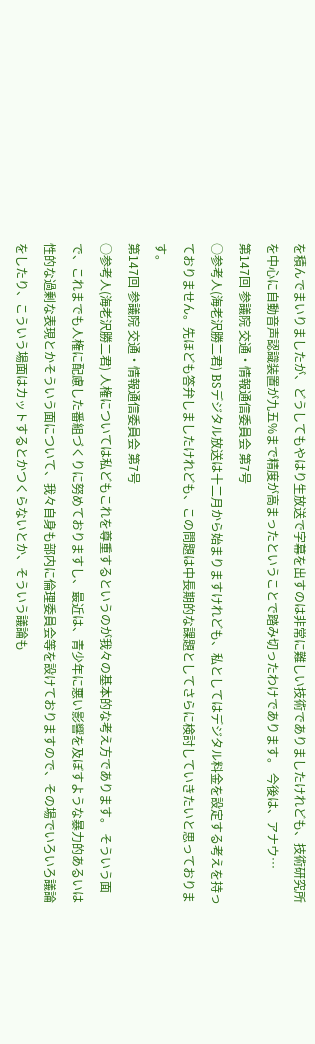を積んでまいりましたが、どうしてもやはり生放送で字幕を出すのは非常に難しい技術でありましたけれども、技術研究所を中心に自動音声認識装置が九五%まで精度が高まったということで踏み切ったわけであります。 今後は、アナウ…
第147回 参議院 交通・情報通信委員会 第7号
○参考人(海老沢勝二君) BSデジタル放送は十二月から始まりますけれども、私としてはデジタル料金を設定する考えを持っておりません。先ほども答弁しましたけれども、この問題は中長期的な課題としてさらに検討していきたいと思っております。
第147回 参議院 交通・情報通信委員会 第7号
○参考人(海老沢勝二君) 人権については私どもこれを尊重するというのが我々の基本的な考え方であります。 そういう面で、これまでも人権に配慮した番組づくりに努めておりますし、最近は、青少年に悪い影響を及ぼすような暴力的あるいは性的な過剰な表現とかそういう面について、我々自身も部内に倫理委員会等を設けておりますので、その場でいろいろ議論をしたり、こういう場面はカットするとかつくらないとか、そういう議論も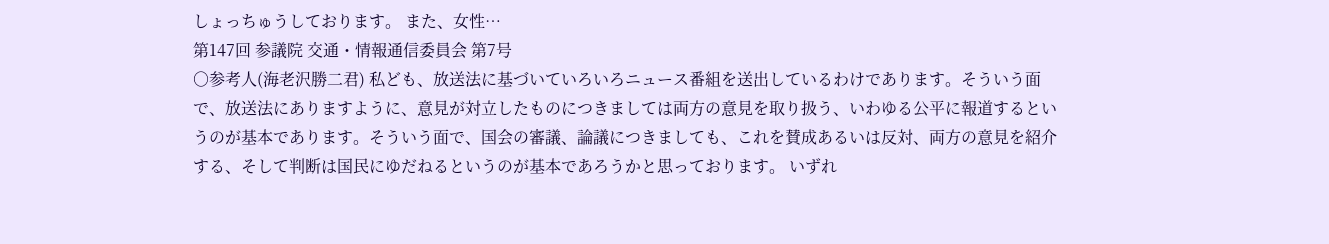しょっちゅうしております。 また、女性…
第147回 参議院 交通・情報通信委員会 第7号
○参考人(海老沢勝二君) 私ども、放送法に基づいていろいろニュース番組を送出しているわけであります。そういう面で、放送法にありますように、意見が対立したものにつきましては両方の意見を取り扱う、いわゆる公平に報道するというのが基本であります。そういう面で、国会の審議、論議につきましても、これを賛成あるいは反対、両方の意見を紹介する、そして判断は国民にゆだねるというのが基本であろうかと思っております。 いずれ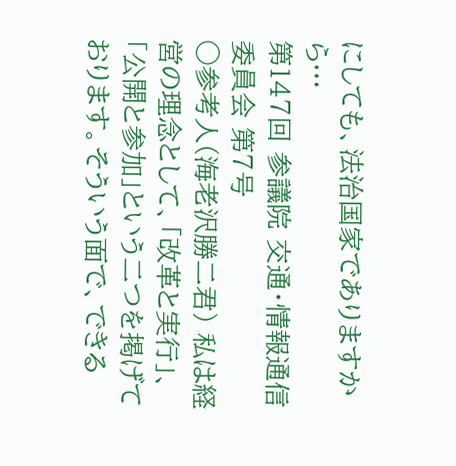にしても、法治国家でありますから…
第147回 参議院 交通・情報通信委員会 第7号
○参考人(海老沢勝二君) 私は経営の理念として、「改革と実行」、「公開と参加」という二つを掲げております。そういう面で、できる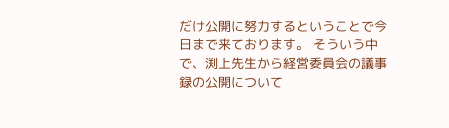だけ公開に努力するということで今日まで来ております。 そういう中で、渕上先生から経営委員会の議事録の公開について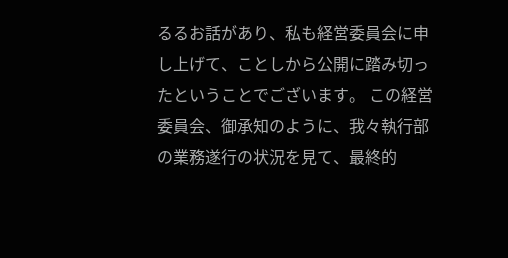るるお話があり、私も経営委員会に申し上げて、ことしから公開に踏み切ったということでございます。 この経営委員会、御承知のように、我々執行部の業務遂行の状況を見て、最終的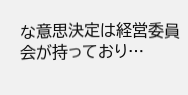な意思決定は経営委員会が持っており…